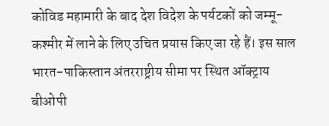कोविड महामारी के बाद देश विदेश के पर्यटकों को जम्मू-कश्मीर में लाने के लिए उचित प्रयास किए जा रहे हैं। इस साल भारत-पाकिस्तान अंतरराष्ट्रीय सीमा पर स्थित ऑक्ट्राय बीओपी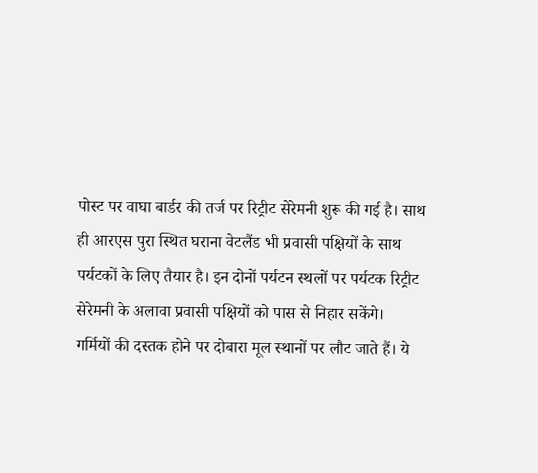पोस्ट पर वाघा बार्डर की तर्ज पर रिट्रीट सेरेमनी शुरू की गई है। साथ ही आरएस पुरा स्थित घराना वेटलैंड भी प्रवासी पक्षियों के साथ पर्यटकों के लिए तैयार है। इन दोनों पर्यटन स्थलों पर पर्यटक रिट्रीट सेरेमनी के अलावा प्रवासी पक्षियों को पास से निहार सकेंगे।
गर्मियों की दस्तक होने पर दोबारा मूल स्थानों पर लौट जाते हैं। ये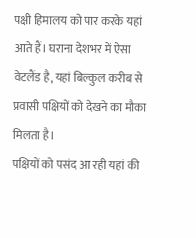पक्षी हिमालय को पार करके यहां आते हैं। घराना देशभर में ऐसा वेटलैंड है, यहां बिल्कुल करीब से प्रवासी पक्षियों को देखने का मौका मिलता है।
पक्षियों को पसंद आ रही यहां की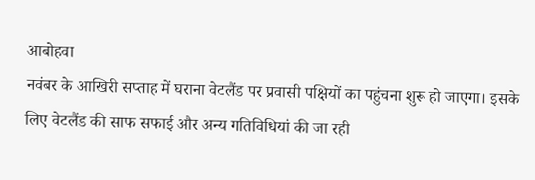आबोहवा
नवंबर के आखिरी सप्ताह में घराना वेटलैंड पर प्रवासी पक्षियों का पहुंचना शुरू हो जाएगा। इसके लिए वेटलैंड की साफ सफाई और अन्य गतिविधियां की जा रही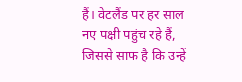हैं। वेटलैंड पर हर साल नए पक्षी पहुंच रहे हैं, जिससे साफ है कि उन्हें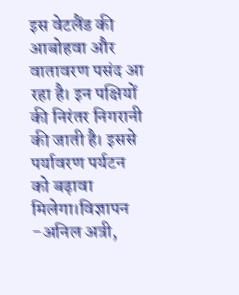इस वेटलैंड की आबोहवा और वातावरण पसंद आ रहा है। इन पक्षियों की निरंतर निगरानी की जाती है। इससे पर्यावरण पर्यटन को बढ़ावा मिलेगा।विज्ञापन
-अनिल अत्री,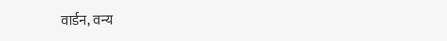वार्डन, वन्य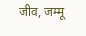जीव, जम्मू